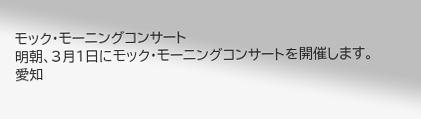モック・モーニングコンサート
明朝、3月1日にモック・モーニングコンサートを開催します。
愛知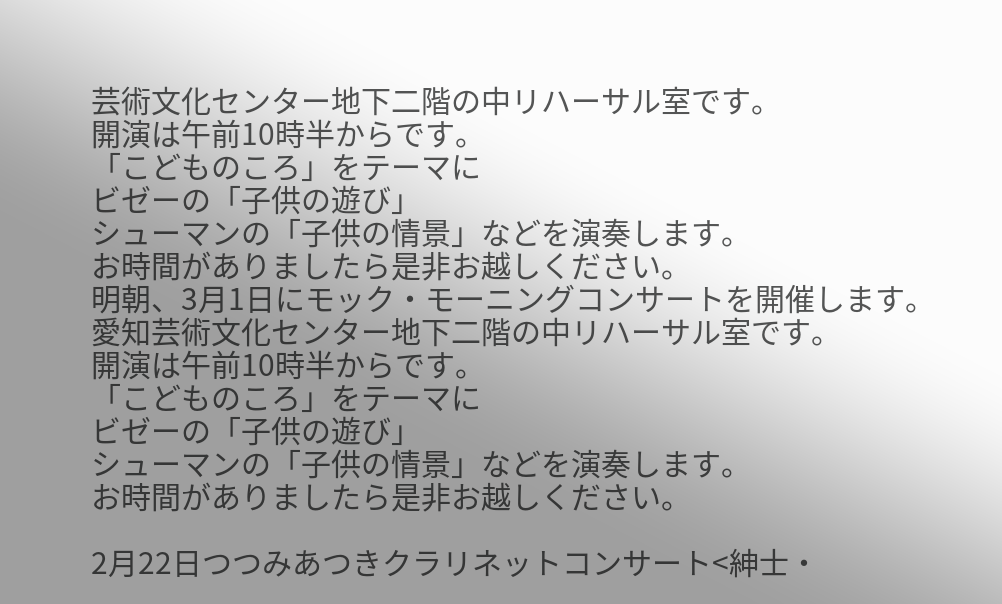芸術文化センター地下二階の中リハーサル室です。
開演は午前10時半からです。
「こどものころ」をテーマに
ビゼーの「子供の遊び」
シューマンの「子供の情景」などを演奏します。
お時間がありましたら是非お越しください。
明朝、3月1日にモック・モーニングコンサートを開催します。
愛知芸術文化センター地下二階の中リハーサル室です。
開演は午前10時半からです。
「こどものころ」をテーマに
ビゼーの「子供の遊び」
シューマンの「子供の情景」などを演奏します。
お時間がありましたら是非お越しください。

2月22日つつみあつきクラリネットコンサート<紳士・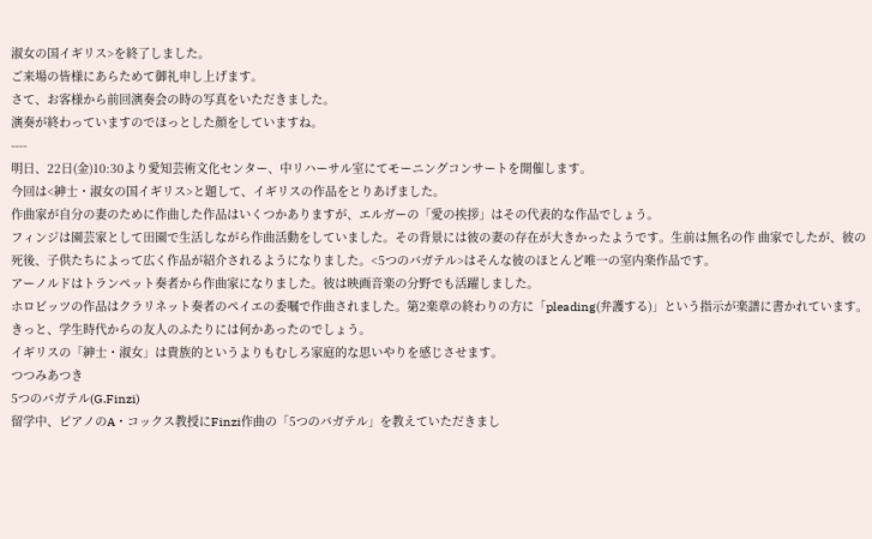淑女の国イギリス>を終了しました。
ご来場の皆様にあらためて御礼申し上げます。
さて、お客様から前回演奏会の時の写真をいただきました。
演奏が終わっていますのでほっとした顔をしていますね。
----
明日、22日(金)10:30より愛知芸術文化センター、中リハーサル室にてモーニングコンサートを開催します。
今回は<紳士・淑女の国イギリス>と題して、イギリスの作品をとりあげました。
作曲家が自分の妻のために作曲した作品はいくつかありますが、エルガーの「愛の挨拶」はその代表的な作品でしょう。
フィンジは園芸家として田園で生活しながら作曲活動をしていました。その背景には彼の妻の存在が大きかったようです。生前は無名の作 曲家でしたが、彼の死後、子供たちによって広く作品が紹介されるようになりました。<5つのバガテル>はそんな彼のほとんど唯一の室内楽作品です。
アーノルドはトランペット奏者から作曲家になりました。彼は映画音楽の分野でも活躍しました。
ホロビッツの作品はクラリネット奏者のペイエの委嘱で作曲されました。第2楽章の終わりの方に「pleading(弁護する)」という指示が楽譜に書かれています。きっと、学生時代からの友人のふたりには何かあったのでしょう。
イギリスの「紳士・淑女」は貴族的というよりもむしろ家庭的な思いやりを感じさせます。
つつみあつき
5つのバガテル(G.Finzi)
留学中、ピアノのA・コックス教授にFinzi作曲の「5つのバガテル」を教えていただきまし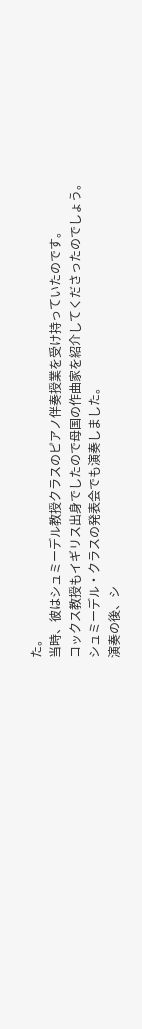た。
当時、彼はシュミーデル教授クラスのピアノ伴奏授業を受け持っていたのです。
コックス教授もイギリス出身でしたので母国の作曲家を紹介してくださったのでしょう。
シュミーデル・クラスの発表会でも演奏しました。
演奏の後、シ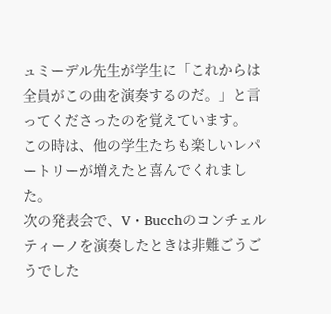ュミーデル先生が学生に「これからは全員がこの曲を演奏するのだ。」と言ってくださったのを覚えています。
この時は、他の学生たちも楽しいレパートリーが増えたと喜んでくれました。
次の発表会で、V・Bucchのコンチェルティーノを演奏したときは非難ごうごうでした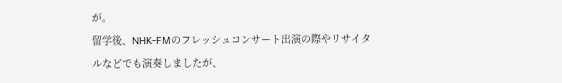が。
留学後、NHK-FMのフレッシュコンサート出演の際やリサイタルなどでも演奏しましたが、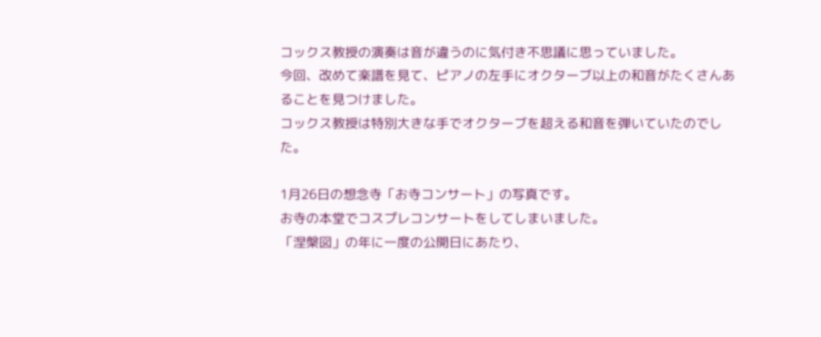コックス教授の演奏は音が違うのに気付き不思議に思っていました。
今回、改めて楽譜を見て、ピアノの左手にオクターブ以上の和音がたくさんあることを見つけました。
コックス教授は特別大きな手でオクターブを超える和音を弾いていたのでした。

1月26日の想念寺「お寺コンサート」の写真です。
お寺の本堂でコスプレコンサートをしてしまいました。
「涅槃図」の年に一度の公開日にあたり、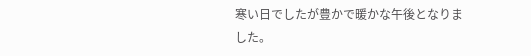寒い日でしたが豊かで暖かな午後となりました。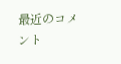最近のコメント